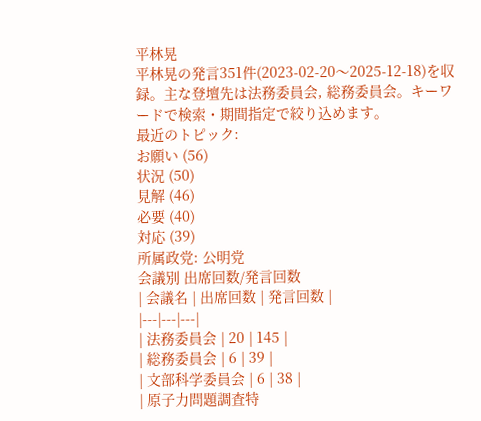平林晃
平林晃の発言351件(2023-02-20〜2025-12-18)を収録。主な登壇先は法務委員会, 総務委員会。キーワードで検索・期間指定で絞り込めます。
最近のトピック:
お願い (56)
状況 (50)
見解 (46)
必要 (40)
対応 (39)
所属政党: 公明党
会議別 出席回数/発言回数
| 会議名 | 出席回数 | 発言回数 |
|---|---|---|
| 法務委員会 | 20 | 145 |
| 総務委員会 | 6 | 39 |
| 文部科学委員会 | 6 | 38 |
| 原子力問題調査特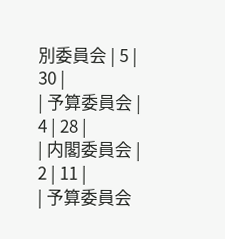別委員会 | 5 | 30 |
| 予算委員会 | 4 | 28 |
| 内閣委員会 | 2 | 11 |
| 予算委員会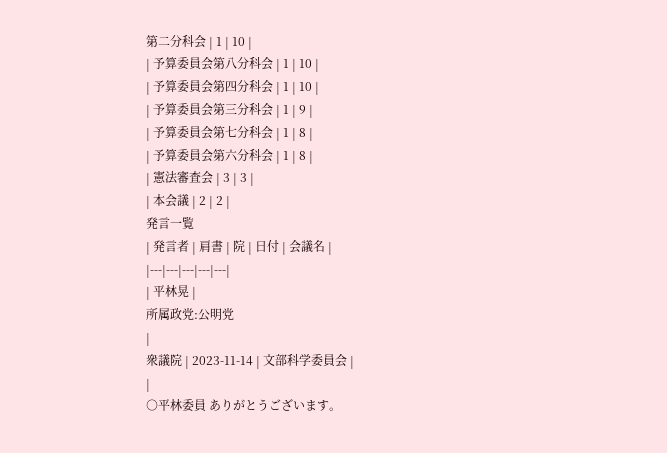第二分科会 | 1 | 10 |
| 予算委員会第八分科会 | 1 | 10 |
| 予算委員会第四分科会 | 1 | 10 |
| 予算委員会第三分科会 | 1 | 9 |
| 予算委員会第七分科会 | 1 | 8 |
| 予算委員会第六分科会 | 1 | 8 |
| 憲法審査会 | 3 | 3 |
| 本会議 | 2 | 2 |
発言一覧
| 発言者 | 肩書 | 院 | 日付 | 会議名 |
|---|---|---|---|---|
| 平林晃 |
所属政党:公明党
|
衆議院 | 2023-11-14 | 文部科学委員会 |
|
○平林委員 ありがとうございます。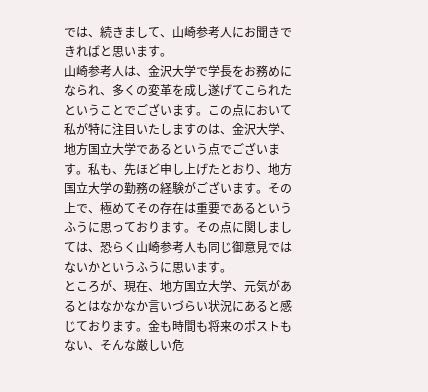では、続きまして、山崎参考人にお聞きできればと思います。
山崎参考人は、金沢大学で学長をお務めになられ、多くの変革を成し遂げてこられたということでございます。この点において私が特に注目いたしますのは、金沢大学、地方国立大学であるという点でございます。私も、先ほど申し上げたとおり、地方国立大学の勤務の経験がございます。その上で、極めてその存在は重要であるというふうに思っております。その点に関しましては、恐らく山崎参考人も同じ御意見ではないかというふうに思います。
ところが、現在、地方国立大学、元気があるとはなかなか言いづらい状況にあると感じております。金も時間も将来のポストもない、そんな厳しい危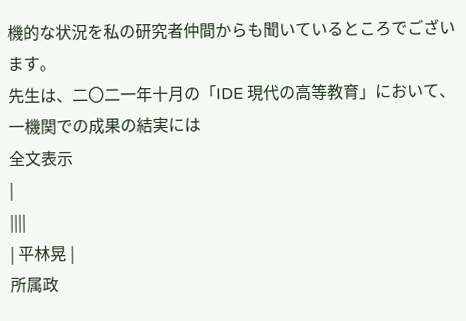機的な状況を私の研究者仲間からも聞いているところでございます。
先生は、二〇二一年十月の「IDE 現代の高等教育」において、一機関での成果の結実には
全文表示
|
||||
| 平林晃 |
所属政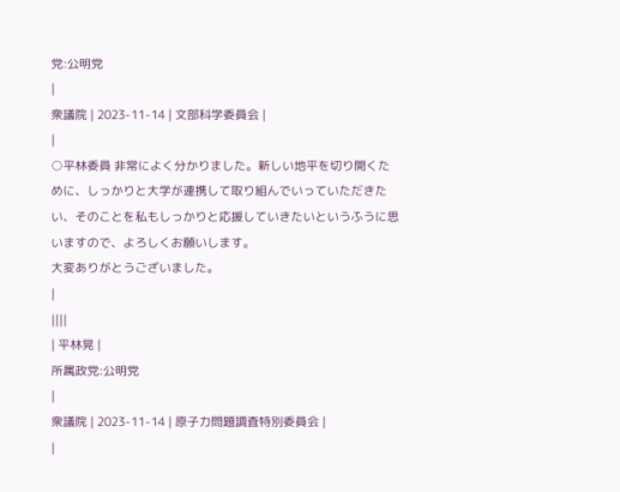党:公明党
|
衆議院 | 2023-11-14 | 文部科学委員会 |
|
○平林委員 非常によく分かりました。新しい地平を切り開くために、しっかりと大学が連携して取り組んでいっていただきたい、そのことを私もしっかりと応援していきたいというふうに思いますので、よろしくお願いします。
大変ありがとうございました。
|
||||
| 平林晃 |
所属政党:公明党
|
衆議院 | 2023-11-14 | 原子力問題調査特別委員会 |
|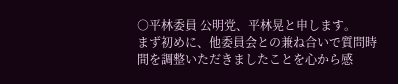○平林委員 公明党、平林晃と申します。
まず初めに、他委員会との兼ね合いで質問時間を調整いただきましたことを心から感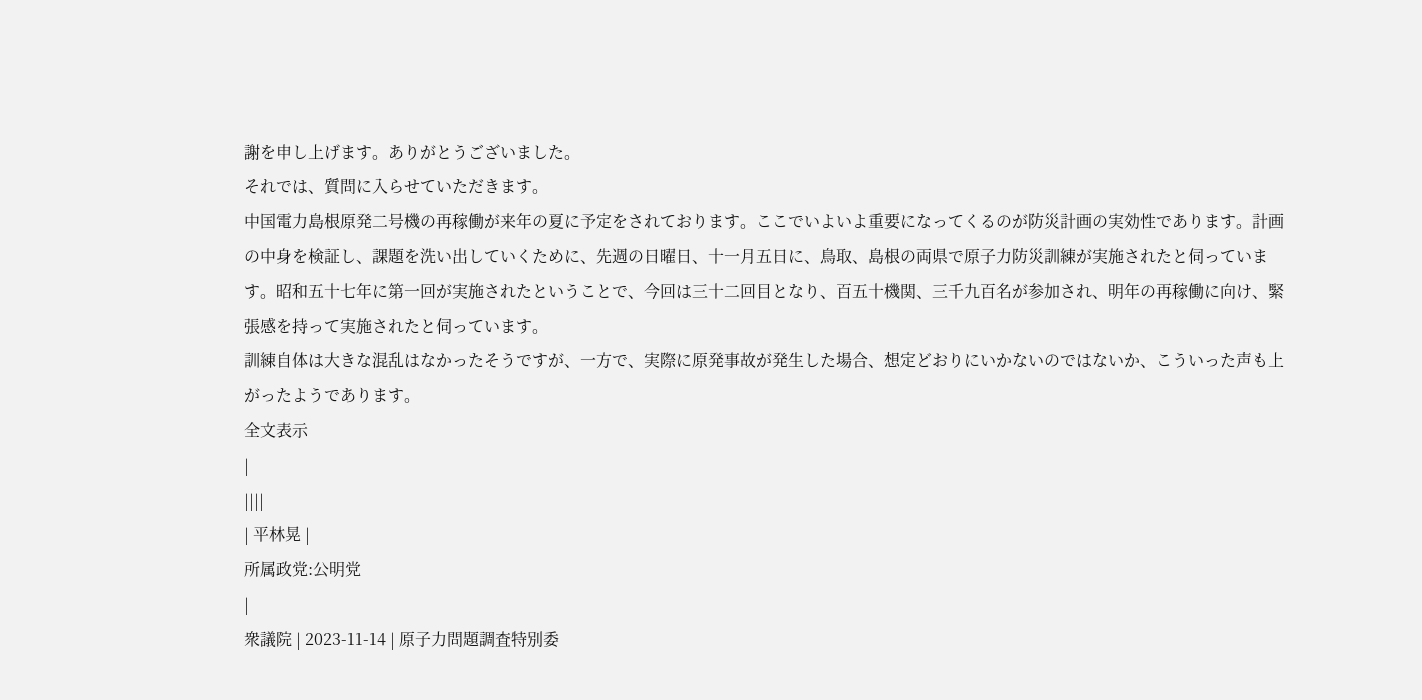謝を申し上げます。ありがとうございました。
それでは、質問に入らせていただきます。
中国電力島根原発二号機の再稼働が来年の夏に予定をされております。ここでいよいよ重要になってくるのが防災計画の実効性であります。計画の中身を検証し、課題を洗い出していくために、先週の日曜日、十一月五日に、鳥取、島根の両県で原子力防災訓練が実施されたと伺っています。昭和五十七年に第一回が実施されたということで、今回は三十二回目となり、百五十機関、三千九百名が参加され、明年の再稼働に向け、緊張感を持って実施されたと伺っています。
訓練自体は大きな混乱はなかったそうですが、一方で、実際に原発事故が発生した場合、想定どおりにいかないのではないか、こういった声も上がったようであります。
全文表示
|
||||
| 平林晃 |
所属政党:公明党
|
衆議院 | 2023-11-14 | 原子力問題調査特別委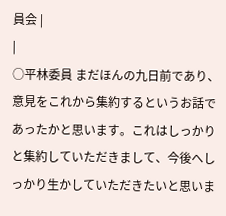員会 |
|
○平林委員 まだほんの九日前であり、意見をこれから集約するというお話であったかと思います。これはしっかりと集約していただきまして、今後へしっかり生かしていただきたいと思いま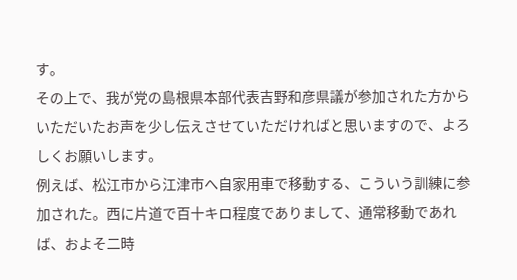す。
その上で、我が党の島根県本部代表吉野和彦県議が参加された方からいただいたお声を少し伝えさせていただければと思いますので、よろしくお願いします。
例えば、松江市から江津市へ自家用車で移動する、こういう訓練に参加された。西に片道で百十キロ程度でありまして、通常移動であれば、およそ二時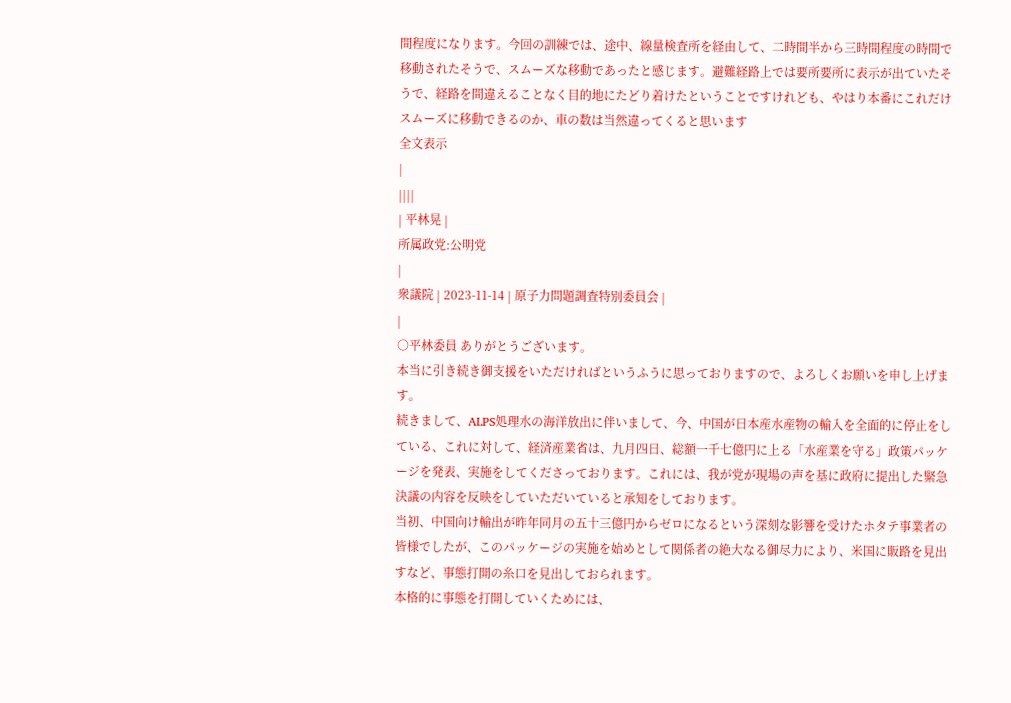間程度になります。今回の訓練では、途中、線量検査所を経由して、二時間半から三時間程度の時間で移動されたそうで、スムーズな移動であったと感じます。避難経路上では要所要所に表示が出ていたそうで、経路を間違えることなく目的地にたどり着けたということですけれども、やはり本番にこれだけスムーズに移動できるのか、車の数は当然違ってくると思います
全文表示
|
||||
| 平林晃 |
所属政党:公明党
|
衆議院 | 2023-11-14 | 原子力問題調査特別委員会 |
|
○平林委員 ありがとうございます。
本当に引き続き御支援をいただければというふうに思っておりますので、よろしくお願いを申し上げます。
続きまして、ALPS処理水の海洋放出に伴いまして、今、中国が日本産水産物の輸入を全面的に停止をしている、これに対して、経済産業省は、九月四日、総額一千七億円に上る「水産業を守る」政策パッケージを発表、実施をしてくださっております。これには、我が党が現場の声を基に政府に提出した緊急決議の内容を反映をしていただいていると承知をしております。
当初、中国向け輸出が昨年同月の五十三億円からゼロになるという深刻な影響を受けたホタテ事業者の皆様でしたが、このパッケージの実施を始めとして関係者の絶大なる御尽力により、米国に販路を見出すなど、事態打開の糸口を見出しておられます。
本格的に事態を打開していくためには、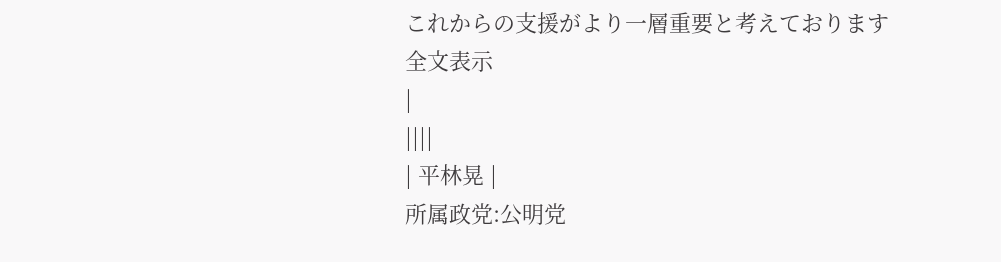これからの支援がより一層重要と考えております
全文表示
|
||||
| 平林晃 |
所属政党:公明党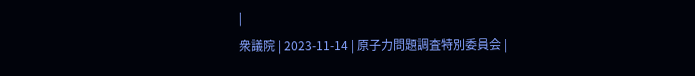|
衆議院 | 2023-11-14 | 原子力問題調査特別委員会 |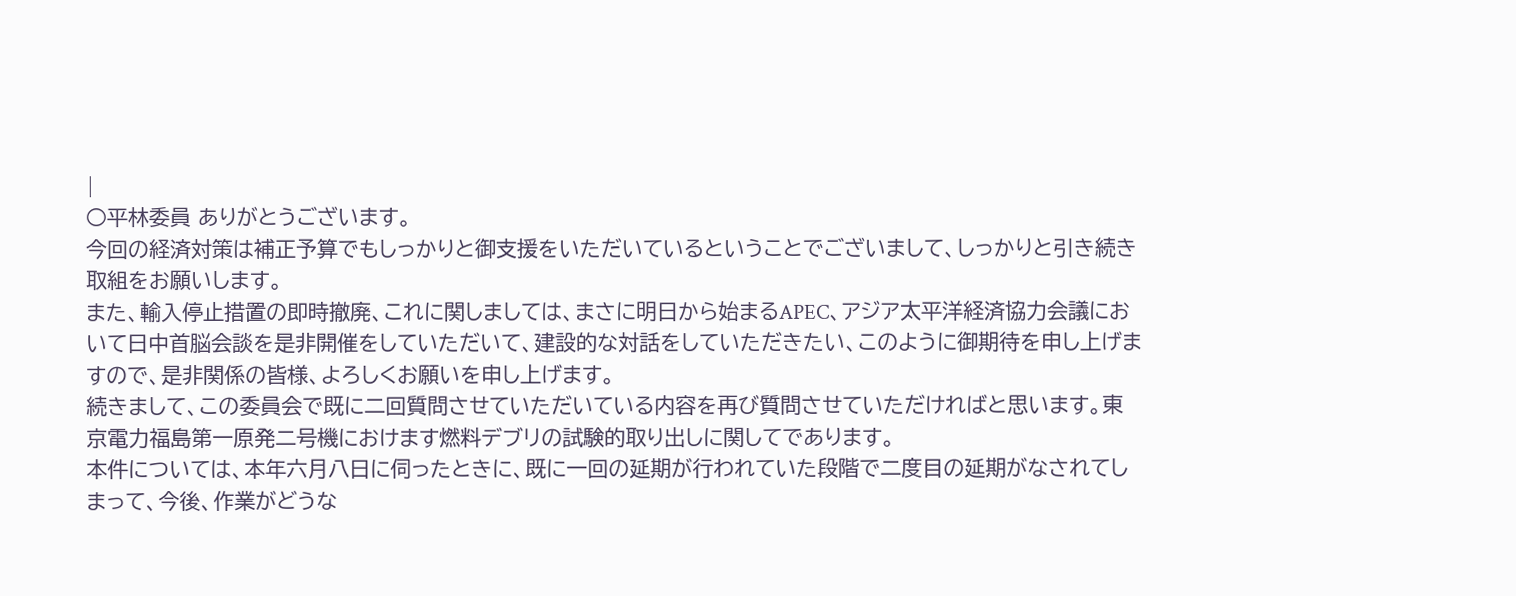|
○平林委員 ありがとうございます。
今回の経済対策は補正予算でもしっかりと御支援をいただいているということでございまして、しっかりと引き続き取組をお願いします。
また、輸入停止措置の即時撤廃、これに関しましては、まさに明日から始まるAPEC、アジア太平洋経済協力会議において日中首脳会談を是非開催をしていただいて、建設的な対話をしていただきたい、このように御期待を申し上げますので、是非関係の皆様、よろしくお願いを申し上げます。
続きまして、この委員会で既に二回質問させていただいている内容を再び質問させていただければと思います。東京電力福島第一原発二号機におけます燃料デブリの試験的取り出しに関してであります。
本件については、本年六月八日に伺ったときに、既に一回の延期が行われていた段階で二度目の延期がなされてしまって、今後、作業がどうな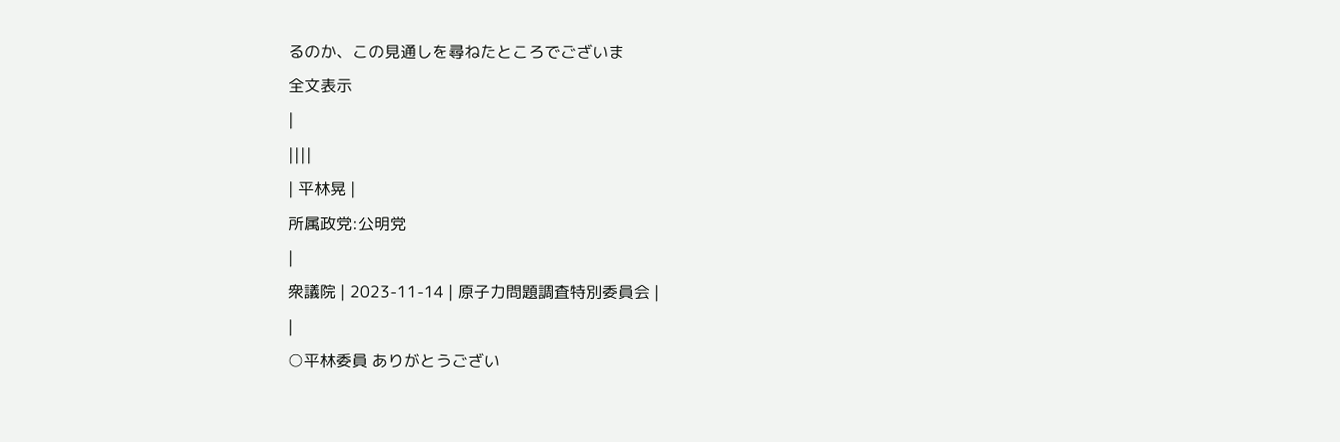るのか、この見通しを尋ねたところでございま
全文表示
|
||||
| 平林晃 |
所属政党:公明党
|
衆議院 | 2023-11-14 | 原子力問題調査特別委員会 |
|
○平林委員 ありがとうござい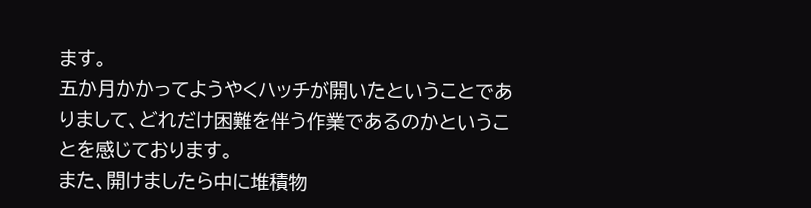ます。
五か月かかってようやくハッチが開いたということでありまして、どれだけ困難を伴う作業であるのかということを感じております。
また、開けましたら中に堆積物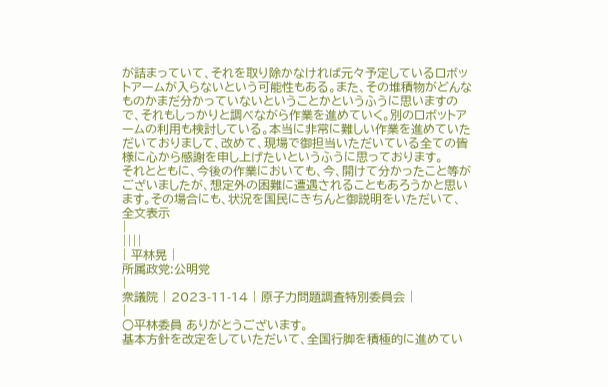が詰まっていて、それを取り除かなければ元々予定しているロボットアームが入らないという可能性もある。また、その堆積物がどんなものかまだ分かっていないということかというふうに思いますので、それもしっかりと調べながら作業を進めていく。別のロボットアームの利用も検討している。本当に非常に難しい作業を進めていただいておりまして、改めて、現場で御担当いただいている全ての皆様に心から感謝を申し上げたいというふうに思っております。
それとともに、今後の作業においても、今、開けて分かったこと等がございましたが、想定外の困難に遭遇されることもあろうかと思います。その場合にも、状況を国民にきちんと御説明をいただいて、
全文表示
|
||||
| 平林晃 |
所属政党:公明党
|
衆議院 | 2023-11-14 | 原子力問題調査特別委員会 |
|
○平林委員 ありがとうございます。
基本方針を改定をしていただいて、全国行脚を積極的に進めてい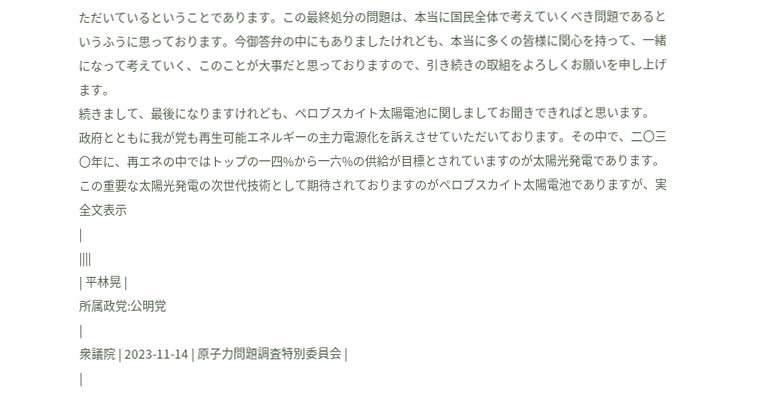ただいているということであります。この最終処分の問題は、本当に国民全体で考えていくべき問題であるというふうに思っております。今御答弁の中にもありましたけれども、本当に多くの皆様に関心を持って、一緒になって考えていく、このことが大事だと思っておりますので、引き続きの取組をよろしくお願いを申し上げます。
続きまして、最後になりますけれども、ペロブスカイト太陽電池に関しましてお聞きできればと思います。
政府とともに我が党も再生可能エネルギーの主力電源化を訴えさせていただいております。その中で、二〇三〇年に、再エネの中ではトップの一四%から一六%の供給が目標とされていますのが太陽光発電であります。この重要な太陽光発電の次世代技術として期待されておりますのがペロブスカイト太陽電池でありますが、実
全文表示
|
||||
| 平林晃 |
所属政党:公明党
|
衆議院 | 2023-11-14 | 原子力問題調査特別委員会 |
|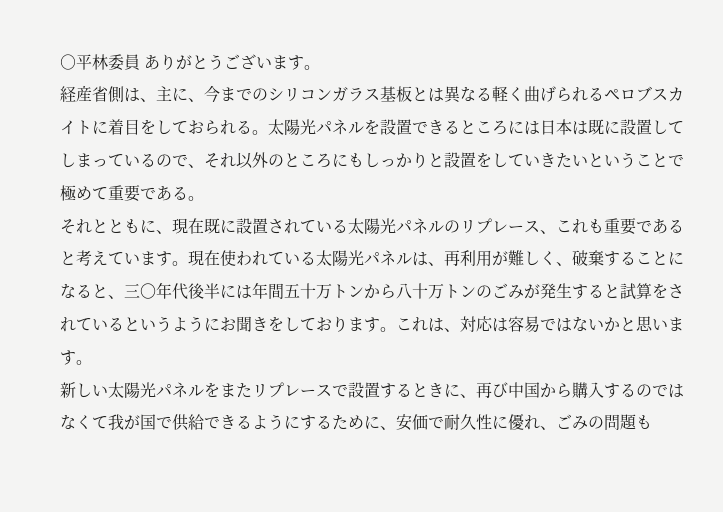○平林委員 ありがとうございます。
経産省側は、主に、今までのシリコンガラス基板とは異なる軽く曲げられるペロブスカイトに着目をしておられる。太陽光パネルを設置できるところには日本は既に設置してしまっているので、それ以外のところにもしっかりと設置をしていきたいということで極めて重要である。
それとともに、現在既に設置されている太陽光パネルのリプレース、これも重要であると考えています。現在使われている太陽光パネルは、再利用が難しく、破棄することになると、三〇年代後半には年間五十万トンから八十万トンのごみが発生すると試算をされているというようにお聞きをしております。これは、対応は容易ではないかと思います。
新しい太陽光パネルをまたリプレースで設置するときに、再び中国から購入するのではなくて我が国で供給できるようにするために、安価で耐久性に優れ、ごみの問題も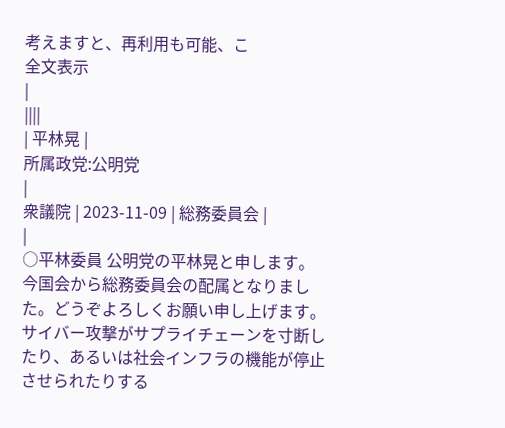考えますと、再利用も可能、こ
全文表示
|
||||
| 平林晃 |
所属政党:公明党
|
衆議院 | 2023-11-09 | 総務委員会 |
|
○平林委員 公明党の平林晃と申します。
今国会から総務委員会の配属となりました。どうぞよろしくお願い申し上げます。
サイバー攻撃がサプライチェーンを寸断したり、あるいは社会インフラの機能が停止させられたりする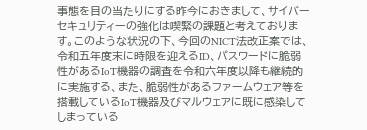事態を目の当たりにする昨今におきまして、サイバーセキュリティーの強化は喫緊の課題と考えております。このような状況の下、今回のNICT法改正案では、令和五年度末に時限を迎えるID、パスワードに脆弱性があるIoT機器の調査を令和六年度以降も継続的に実施する、また、脆弱性があるファームウェア等を搭載しているIoT機器及びマルウェアに既に感染してしまっている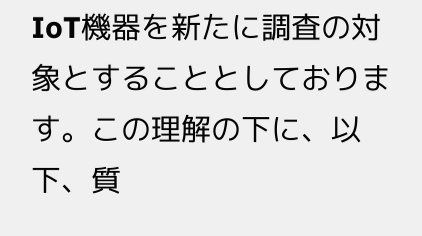IoT機器を新たに調査の対象とすることとしております。この理解の下に、以下、質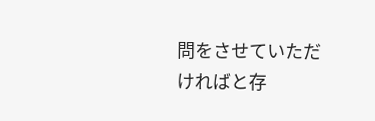問をさせていただければと存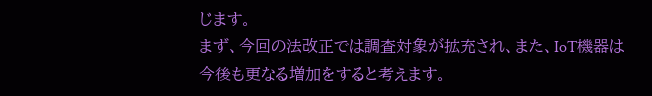じます。
まず、今回の法改正では調査対象が拡充され、また、IoT機器は今後も更なる増加をすると考えます。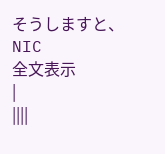そうしますと、NIC
全文表示
|
||||